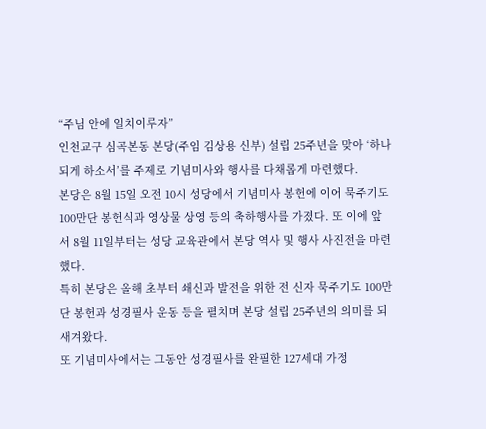“주님 안에 일치이루자”
인천교구 심곡본동 본당(주임 김상용 신부) 설립 25주년을 맞아 ‘하나되게 하소서’를 주제로 기념미사와 행사를 다채롭게 마련했다.
본당은 8월 15일 오전 10시 성당에서 기념미사 봉헌에 이어 묵주기도 100만단 봉헌식과 영상물 상영 등의 축하행사를 가졌다. 또 이에 앞서 8월 11일부터는 성당 교육관에서 본당 역사 및 행사 사진전을 마련했다.
특히 본당은 올해 초부터 쇄신과 발전을 위한 전 신자 묵주기도 100만단 봉헌과 성경필사 운동 등을 펼치며 본당 설립 25주년의 의미를 되새겨왔다.
또 기념미사에서는 그동안 성경필사를 완필한 127세대 가정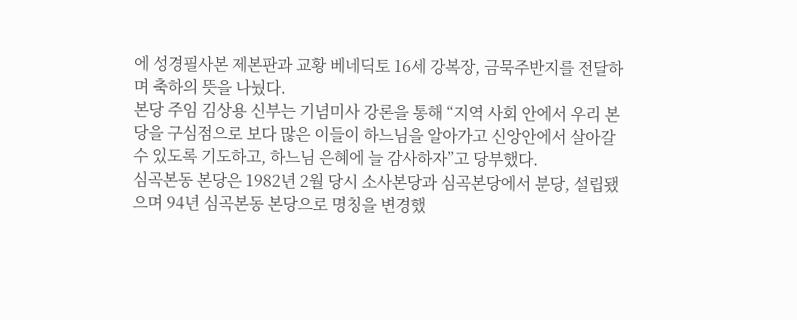에 성경필사본 제본판과 교황 베네딕토 16세 강복장, 금묵주반지를 전달하며 축하의 뜻을 나눴다.
본당 주임 김상용 신부는 기념미사 강론을 통해 “지역 사회 안에서 우리 본당을 구심점으로 보다 많은 이들이 하느님을 알아가고 신앙안에서 살아갈 수 있도록 기도하고, 하느님 은혜에 늘 감사하자”고 당부했다.
심곡본동 본당은 1982년 2월 당시 소사본당과 심곡본당에서 분당, 설립됐으며 94년 심곡본동 본당으로 명칭을 변경했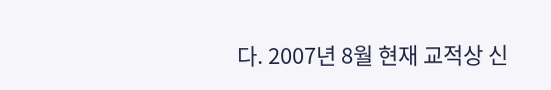다. 2007년 8월 현재 교적상 신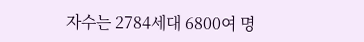자수는 2784세대 6800여 명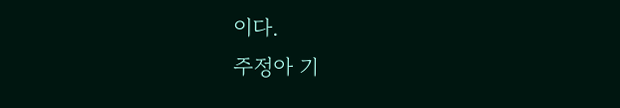이다.
주정아 기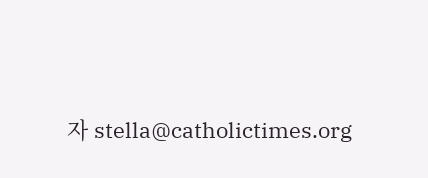자 stella@catholictimes.org